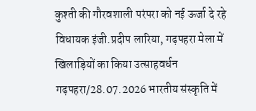कुश्ती की गौरवशाली परंपरा को नई ऊर्जा दे रहे विधायक इंजी.प्रदीप लारिया, गढ़पहरा मेला में खिलाड़ियों का किया उत्साहवर्धन
गढ़पहरा/28.07.2026 भारतीय संस्कृति में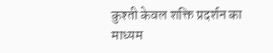कुश्ती केवल शक्ति प्रदर्शन का माध्यम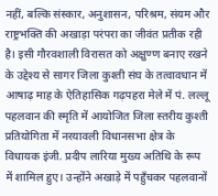नहीं, बल्कि संस्कार, अनुशासन, परिश्रम, संयम और राष्ट्रभक्ति की अखाड़ा परंपरा का जीवंत प्रतीक रही है। इसी गौरवशाली विरासत को अक्षुण्ण बनाए रखने के उद्देश्य से सागर जिला कुश्ती संघ के तत्वावधान में आषाढ़ माह के ऐतिहासिक गढ़पहरा मेले में पं. लल्लू पहलवान की स्मृति में आयोजित जिला स्तरीय कुश्ती प्रतियोगिता में नरयावली विधानसभा क्षेत्र के विधायक इंजी. प्रदीप लारिया मुख्य अतिथि के रूप में शामिल हुए। उन्होंने अखाड़े में पहुँचकर पहलवानों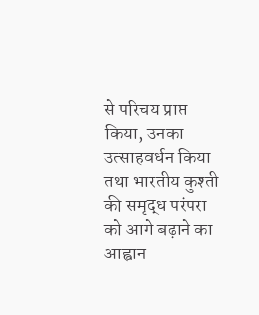से परिचय प्राप्त किया, उनका उत्साहवर्धन किया तथा भारतीय कुश्ती की समृद्ध परंपरा को आगे बढ़ाने का आह्वान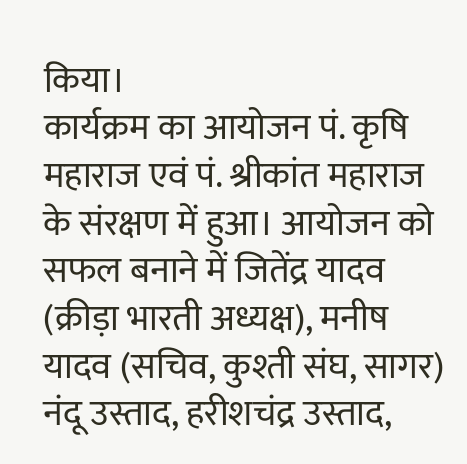किया।
कार्यक्रम का आयोजन पं. कृषि महाराज एवं पं. श्रीकांत महाराज के संरक्षण में हुआ। आयोजन को सफल बनाने में जितेंद्र यादव (क्रीड़ा भारती अध्यक्ष), मनीष यादव (सचिव, कुश्ती संघ, सागर) नंदू उस्ताद, हरीशचंद्र उस्ताद,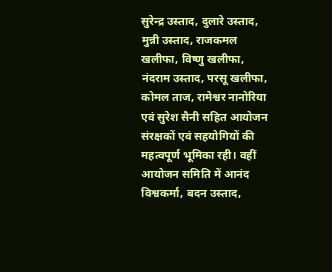सुरेन्द्र उस्ताद, दुलारे उस्ताद, मुन्नी उस्ताद, राजकमल खलीफा, विष्णु खलीफा, नंदराम उस्ताद, परसू खलीफा, कोमल ताज, रामेश्वर नानोरिया एवं सुरेश सैनी सहित आयोजन संरक्षकों एवं सहयोगियों की महत्वपूर्ण भूमिका रही। वहीं आयोजन समिति में आनंद विश्वकर्मा, बदन उस्ताद,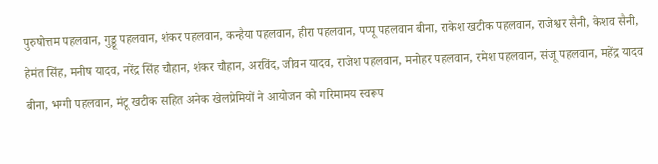पुरुषोत्तम पहलवान, गुड्डू पहलवान, शंकर पहलवान, कन्हैया पहलवान, हीरा पहलवान, पप्पू पहलवान बीना, राकेश खटीक पहलवान, राजेश्वर सैनी, केशव सैनी, हेमंत सिंह, मनीष यादव, नरेंद्र सिंह चौहान, शंकर चौहान, अरविंद, जीवन यादव, राजेश पहलवान, मनोहर पहलवान, रमेश पहलवान, संजू पहलवान, महेंद्र यादव बीना, भग्गी पहलवान, मंटू खटीक सहित अनेक खेलप्रेमियों ने आयोजन को गरिमामय स्वरूप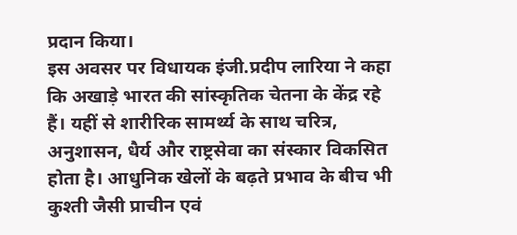प्रदान किया।
इस अवसर पर विधायक इंजी.प्रदीप लारिया ने कहा कि अखाड़े भारत की सांस्कृतिक चेतना के केंद्र रहे हैं। यहीं से शारीरिक सामर्थ्य के साथ चरित्र, अनुशासन, धैर्य और राष्ट्रसेवा का संस्कार विकसित होता है। आधुनिक खेलों के बढ़ते प्रभाव के बीच भी कुश्ती जैसी प्राचीन एवं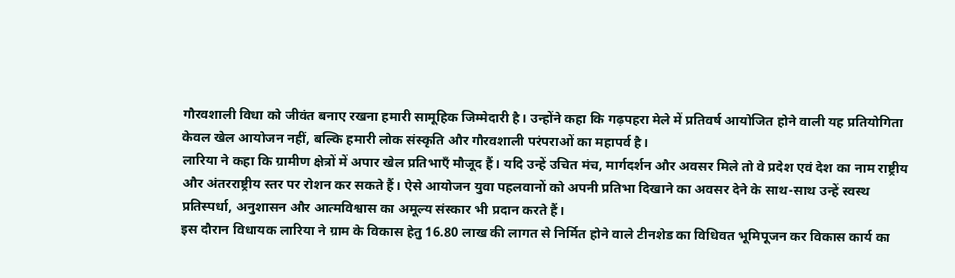गौरवशाली विधा को जीवंत बनाए रखना हमारी सामूहिक जिम्मेदारी है। उन्होंने कहा कि गढ़पहरा मेले में प्रतिवर्ष आयोजित होने वाली यह प्रतियोगिता केवल खेल आयोजन नहीं, बल्कि हमारी लोक संस्कृति और गौरवशाली परंपराओं का महापर्व है।
लारिया ने कहा कि ग्रामीण क्षेत्रों में अपार खेल प्रतिभाएँ मौजूद हैं। यदि उन्हें उचित मंच, मार्गदर्शन और अवसर मिले तो वे प्रदेश एवं देश का नाम राष्ट्रीय और अंतरराष्ट्रीय स्तर पर रोशन कर सकते हैं। ऐसे आयोजन युवा पहलवानों को अपनी प्रतिभा दिखाने का अवसर देने के साथ-साथ उन्हें स्वस्थ प्रतिस्पर्धा, अनुशासन और आत्मविश्वास का अमूल्य संस्कार भी प्रदान करते हैं।
इस दौरान विधायक लारिया ने ग्राम के विकास हेतु 16.80 लाख की लागत से निर्मित होने वाले टीनशेड का विधिवत भूमिपूजन कर विकास कार्य का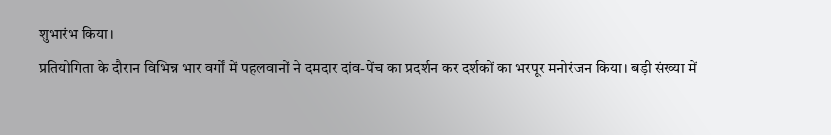शुभारंभ किया।
प्रतियोगिता के दौरान विभिन्न भार वर्गों में पहलवानों ने दमदार दांव-पेंच का प्रदर्शन कर दर्शकों का भरपूर मनोरंजन किया। बड़ी संख्या में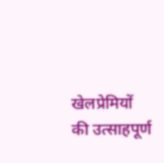खेलप्रेमियों की उत्साहपूर्ण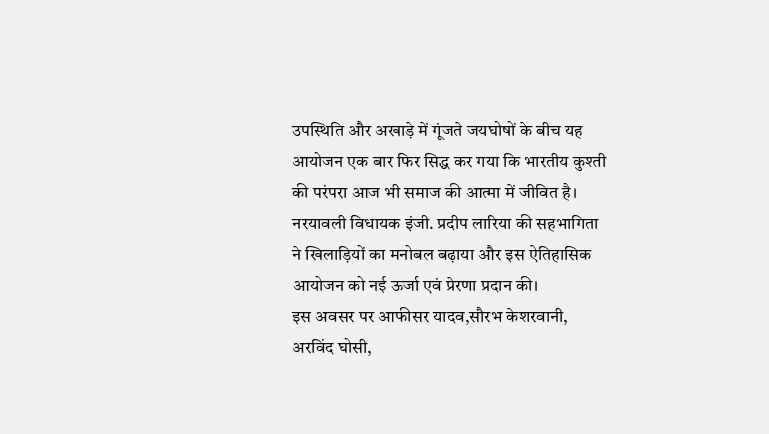उपस्थिति और अखाड़े में गूंजते जयघोषों के बीच यह आयोजन एक बार फिर सिद्ध कर गया कि भारतीय कुश्ती की परंपरा आज भी समाज की आत्मा में जीवित है। नरयावली विधायक इंजी. प्रदीप लारिया की सहभागिता ने खिलाड़ियों का मनोबल बढ़ाया और इस ऐतिहासिक आयोजन को नई ऊर्जा एवं प्रेरणा प्रदान की।
इस अवसर पर आफीसर यादव,सौरभ केशरवानी, अरविंद घोसी,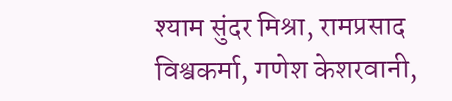श्याम सुंदर मिश्रा, रामप्रसाद विश्वकर्मा, गणेश केशरवानी,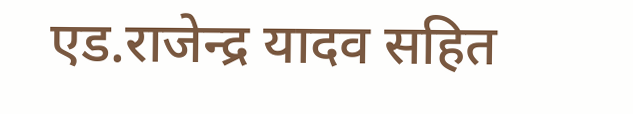एड.राजेन्द्र यादव सहित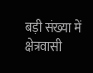बड़ी संख्या में क्षेत्रवासी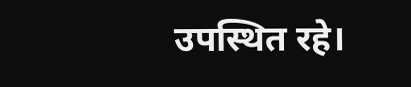उपस्थित रहे।